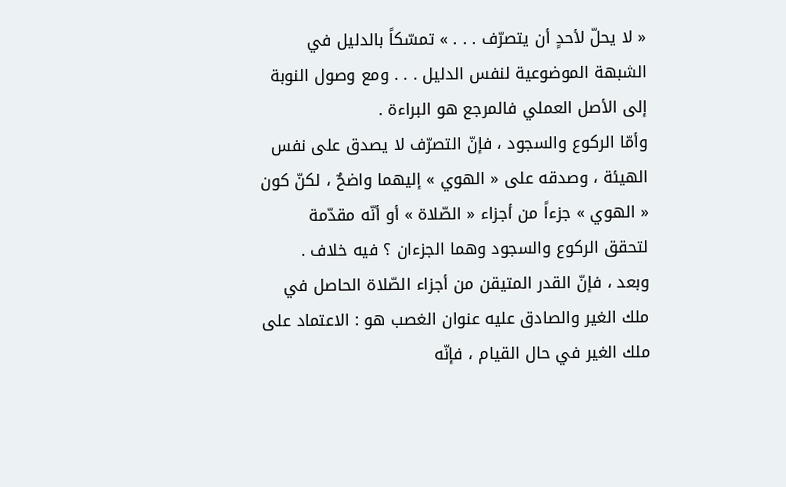« لا يحلّ لأحدٍ أن يتصرّف . . . » تمسّكاً بالدليل في الشبهة الموضوعية لنفس الدليل . . . ومع وصول النوبة إلى الأصل العملي فالمرجع هو البراءة .
وأمّا الركوع والسجود ، فإنّ التصرّف لا يصدق على نفس الهيئة ، وصدقه على « الهوي » إليهما واضحٌ ، لكنّ كون « الهوي » جزءاً من أجزاء « الصّلاة » أو أنّه مقدّمة لتحقق الركوع والسجود وهما الجزءان ؟ فيه خلاف .
وبعد ، فإنّ القدر المتيقن من أجزاء الصّلاة الحاصل في ملك الغير والصادق عليه عنوان الغصب هو : الاعتماد على ملك الغير في حال القيام ، فإنّه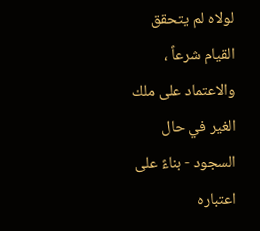لولاه لم يتحقق القيام شرعاً ، والاعتماد على ملك الغير في حال السجود - بناءً على اعتباره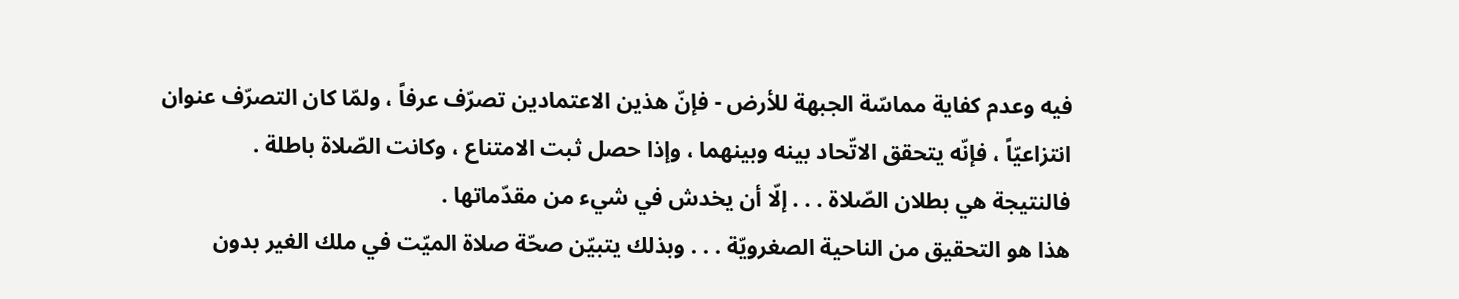فيه وعدم كفاية مماسّة الجبهة للأرض - فإنّ هذين الاعتمادين تصرّف عرفاً ، ولمّا كان التصرّف عنوان انتزاعيّاً ، فإنّه يتحقق الاتّحاد بينه وبينهما ، وإذا حصل ثبت الامتناع ، وكانت الصّلاة باطلة .
فالنتيجة هي بطلان الصّلاة . . . إلّا أن يخدش في شيء من مقدّماتها .
هذا هو التحقيق من الناحية الصغرويّة . . . وبذلك يتبيّن صحّة صلاة الميّت في ملك الغير بدون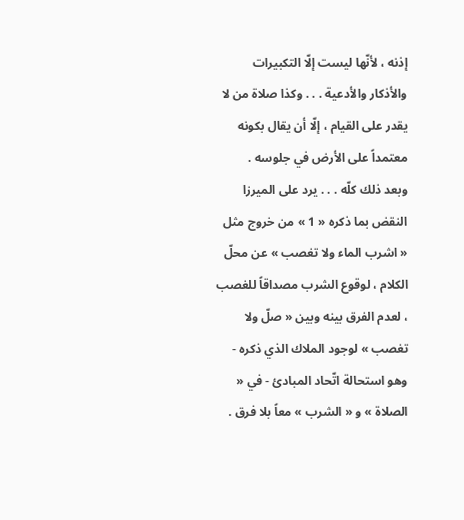إذنه ، لأنّها ليست إلّا التكبيرات والأذكار والأدعية . . . وكذا صلاة من لا يقدر على القيام ، إلّا أن يقال بكونه معتمداً على الأرض في جلوسه .
وبعد ذلك كلّه . . . يرد على الميرزا النقض بما ذكره « 1 » من خروج مثل « اشرب الماء ولا تغصب » عن محلّ الكلام ، لوقوع الشرب مصداقاً للغصب ، لعدم الفرق بينه وبين « صلّ ولا تغصب » لوجود الملاك الذي ذكره - وهو استحالة اتّحاد المبادئ - في « الصلاة » و « الشرب » معاً بلا فرق .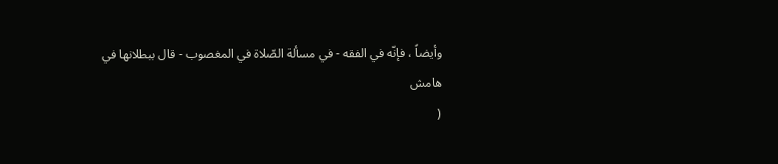وأيضاً ، فإنّه في الفقه - في مسألة الصّلاة في المغصوب - قال ببطلانها في
هامش
(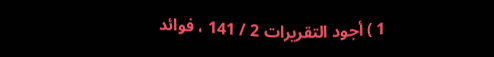1 ) أجود التقريرات 2 / 141 ، فوائد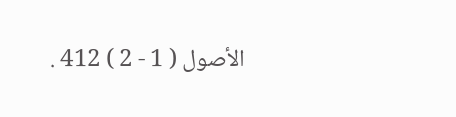الأصول ( 1 - 2 ) 412 .